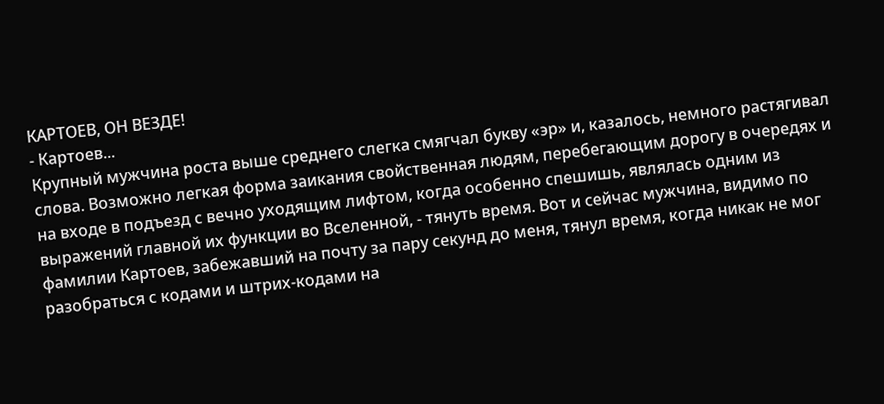КАРТОЕВ, ОН ВЕЗДЕ!
- Картоев...
Крупный мужчина роста выше среднего слегка смягчал букву «эр» и, казалось, немного растягивал слова. Возможно легкая форма заикания свойственная людям, перебегающим дорогу в очередях и на входе в подъезд с вечно уходящим лифтом, когда особенно спешишь, являлась одним из выражений главной их функции во Вселенной, - тянуть время. Вот и сейчас мужчина, видимо по фамилии Картоев, забежавший на почту за пару секунд до меня, тянул время, когда никак не мог разобраться с кодами и штрих-кодами на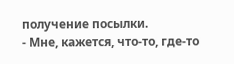получение посылки.
- Мне, кажется, что-то, где-то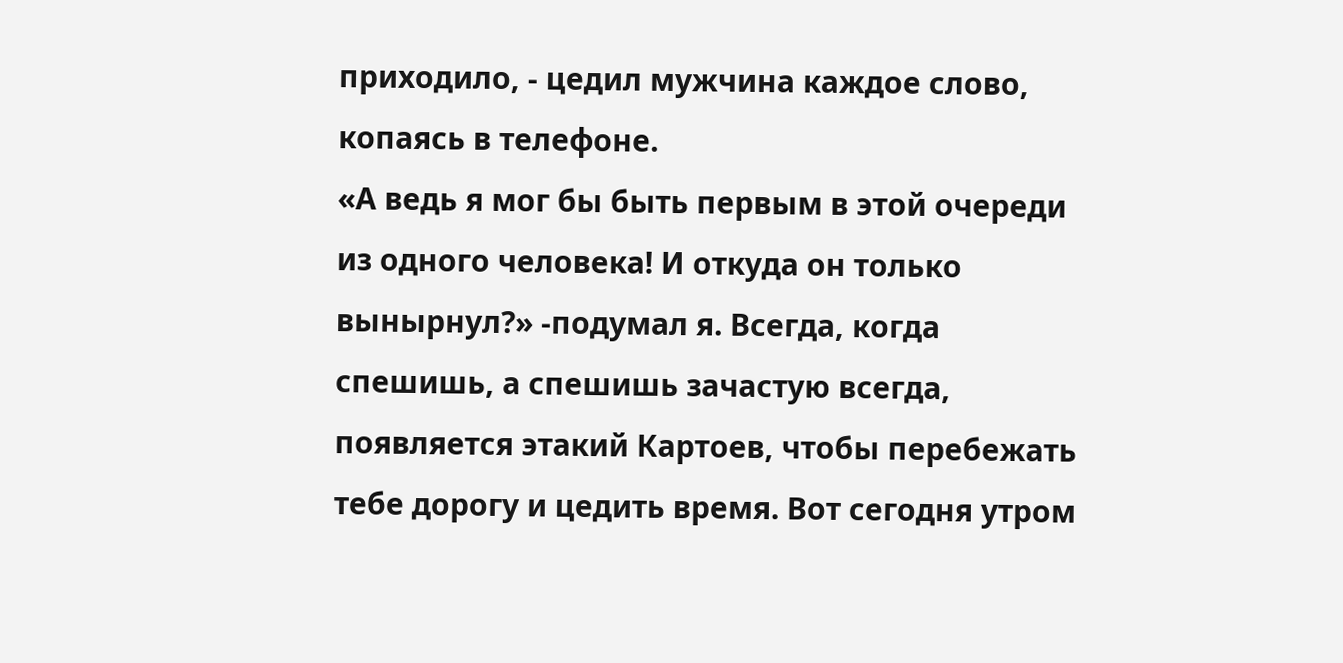приходило, - цедил мужчина каждое слово, копаясь в телефоне.
«А ведь я мог бы быть первым в этой очереди из одного человека! И откуда он только вынырнул?» -подумал я. Всегда, когда спешишь, а спешишь зачастую всегда, появляется этакий Картоев, чтобы перебежать тебе дорогу и цедить время. Вот сегодня утром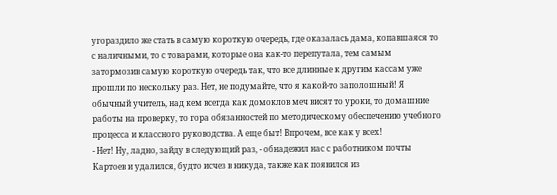угораздило же стать в самую короткую очередь, где оказалась дама, копавшаяся то с наличными, то с товарами, которые она как-то перепутала, тем самым затормозив самую короткую очередь так, что все длинные к другим кассам уже прошли по нескольку раз. Нет, не подумайте, что я какой-то заполошный! Я обычный учитель, над кем всегда как домоклов меч висят то уроки, то домашние работы на проверку, то гора обязанностей по методическому обеспечению учебного процесса и классного руководства. А еще быт! Впрочем, все как у всех!
- Нет! Ну, ладно, зайду в следующий раз, - обнадежил нас с работником почты Картоев и удалился, будто исчез в никуда, также как появился из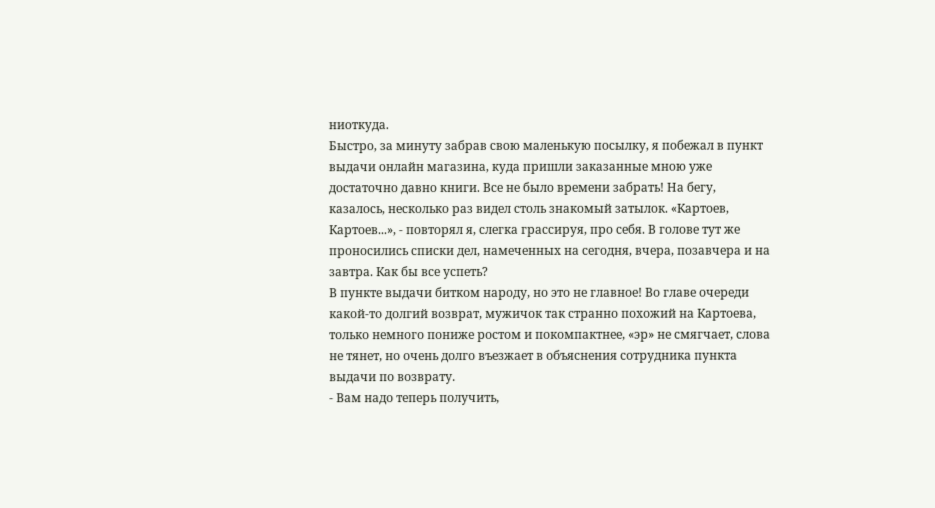ниоткуда.
Быстро, за минуту забрав свою маленькую посылку, я побежал в пункт выдачи онлайн магазина, куда пришли заказанные мною уже достаточно давно книги. Все не было времени забрать! На бегу, казалось, несколько раз видел столь знакомый затылок. «Картоев, Картоев...», - повторял я, слегка грассируя, про себя. В голове тут же проносились списки дел, намеченных на сегодня, вчера, позавчера и на завтра. Как бы все успеть?
В пункте выдачи битком народу, но это не главное! Во главе очереди какой-то долгий возврат, мужичок так странно похожий на Картоева, только немного пониже ростом и покомпактнее, «эр» не смягчает, слова не тянет, но очень долго въезжает в объяснения сотрудника пункта выдачи по возврату.
- Вам надо теперь получить,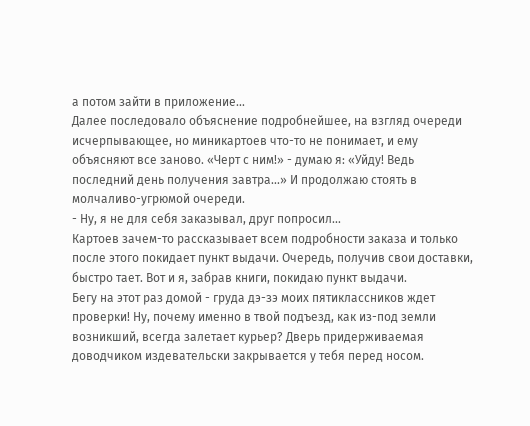а потом зайти в приложение...
Далее последовало объяснение подробнейшее, на взгляд очереди исчерпывающее, но миникартоев что-то не понимает, и ему объясняют все заново. «Черт с ним!» - думаю я: «Уйду! Ведь последний день получения завтра...» И продолжаю стоять в молчаливо-угрюмой очереди.
- Ну, я не для себя заказывал, друг попросил...
Картоев зачем-то рассказывает всем подробности заказа и только после этого покидает пункт выдачи. Очередь, получив свои доставки, быстро тает. Вот и я, забрав книги, покидаю пункт выдачи.
Бегу на этот раз домой - груда дэ-зэ моих пятиклассников ждет проверки! Ну, почему именно в твой подъезд, как из-под земли возникший, всегда залетает курьер? Дверь придерживаемая доводчиком издевательски закрывается у тебя перед носом.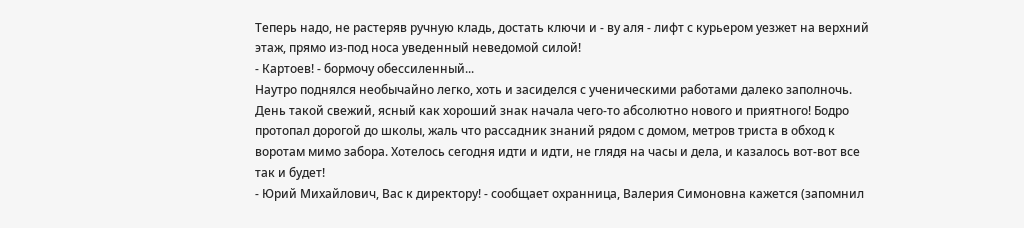Теперь надо, не растеряв ручную кладь, достать ключи и - ву аля - лифт с курьером уезжет на верхний этаж, прямо из-под носа уведенный неведомой силой!
- Картоев! - бормочу обессиленный...
Наутро поднялся необычайно легко, хоть и засиделся с ученическими работами далеко заполночь. День такой свежий, ясный как хороший знак начала чего-то абсолютно нового и приятного! Бодро протопал дорогой до школы, жаль что рассадник знаний рядом с домом, метров триста в обход к воротам мимо забора. Хотелось сегодня идти и идти, не глядя на часы и дела, и казалось вот-вот все так и будет!
- Юрий Михайлович, Вас к директору! - сообщает охранница, Валерия Симоновна кажется (запомнил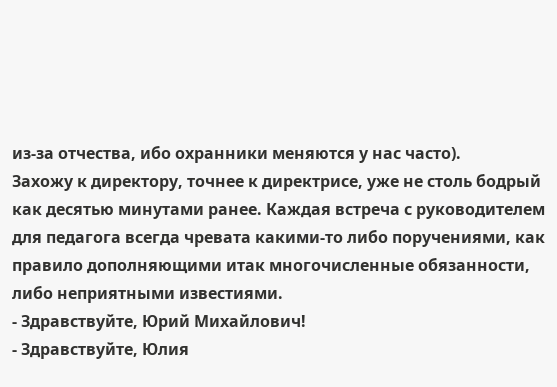из-за отчества, ибо охранники меняются у нас часто).
Захожу к директору, точнее к директрисе, уже не столь бодрый как десятью минутами ранее. Каждая встреча с руководителем для педагога всегда чревата какими-то либо поручениями, как правило дополняющими итак многочисленные обязанности, либо неприятными известиями.
- Здравствуйте, Юрий Михайлович!
- Здравствуйте, Юлия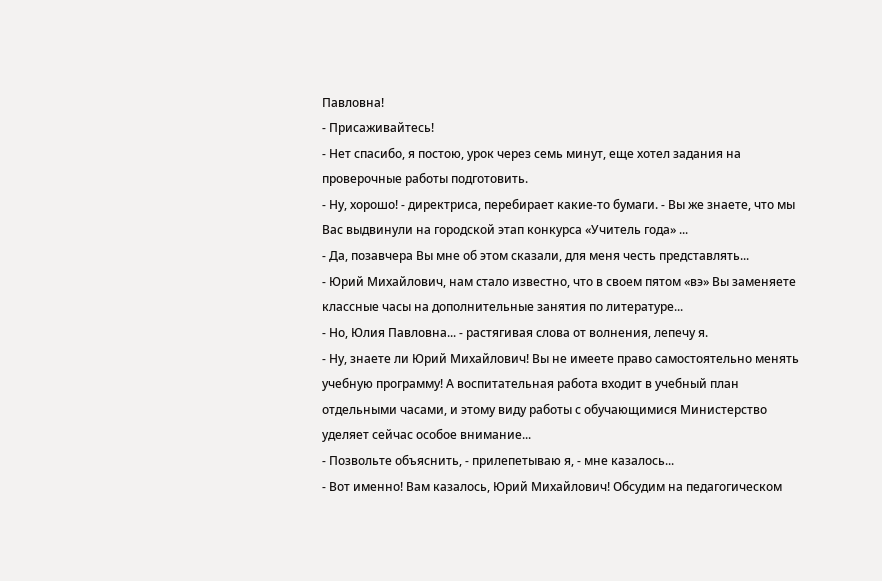Павловна!
- Присаживайтесь!
- Нет спасибо, я постою, урок через семь минут, еще хотел задания на проверочные работы подготовить.
- Ну, хорошо! - директриса, перебирает какие-то бумаги. - Вы же знаете, что мы Вас выдвинули на городской этап конкурса «Учитель года» ...
- Да, позавчера Вы мне об этом сказали, для меня честь представлять...
- Юрий Михайлович, нам стало известно, что в своем пятом «вэ» Вы заменяете классные часы на дополнительные занятия по литературе...
- Но, Юлия Павловна... - растягивая слова от волнения, лепечу я.
- Ну, знаете ли Юрий Михайлович! Вы не имеете право самостоятельно менять учебную программу! А воспитательная работа входит в учебный план отдельными часами, и этому виду работы с обучающимися Министерство уделяет сейчас особое внимание...
- Позвольте объяснить, - прилепетываю я, - мне казалось...
- Вот именно! Вам казалось, Юрий Михайлович! Обсудим на педагогическом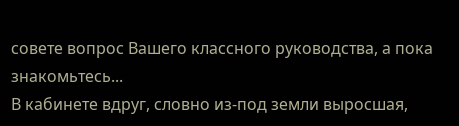совете вопрос Вашего классного руководства, а пока знакомьтесь...
В кабинете вдруг, словно из-под земли выросшая,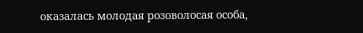оказалась молодая розоволосая особа,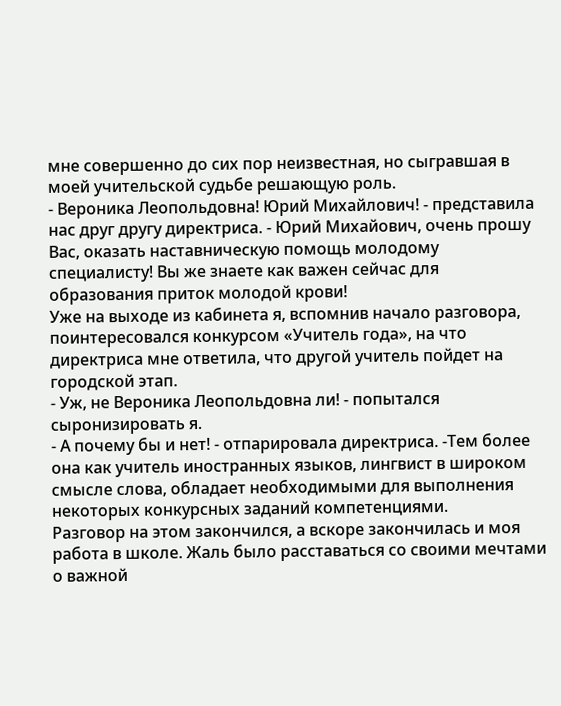мне совершенно до сих пор неизвестная, но сыгравшая в моей учительской судьбе решающую роль.
- Вероника Леопольдовна! Юрий Михайлович! - представила нас друг другу директриса. - Юрий Михайович, очень прошу Вас, оказать наставническую помощь молодому специалисту! Вы же знаете как важен сейчас для образования приток молодой крови!
Уже на выходе из кабинета я, вспомнив начало разговора, поинтересовался конкурсом «Учитель года», на что директриса мне ответила, что другой учитель пойдет на городской этап.
- Уж, не Вероника Леопольдовна ли! - попытался сыронизировать я.
- А почему бы и нет! - отпарировала директриса. -Тем более она как учитель иностранных языков, лингвист в широком смысле слова, обладает необходимыми для выполнения некоторых конкурсных заданий компетенциями.
Разговор на этом закончился, а вскоре закончилась и моя работа в школе. Жаль было расставаться со своими мечтами о важной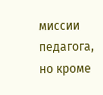миссии педагога, но кроме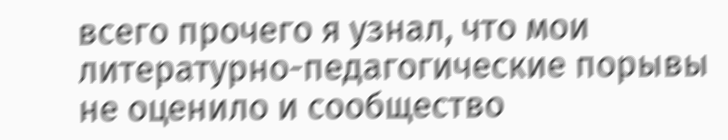всего прочего я узнал, что мои литературно-педагогические порывы не оценило и сообщество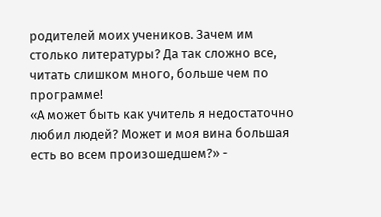родителей моих учеников. Зачем им столько литературы? Да так сложно все, читать слишком много, больше чем по программе!
«А может быть как учитель я недостаточно любил людей? Может и моя вина большая есть во всем произошедшем?» -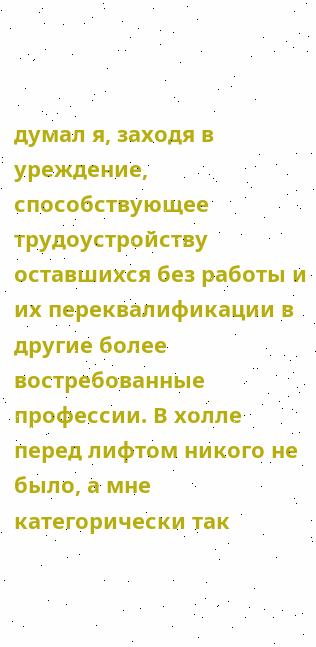думал я, заходя в уреждение, способствующее трудоустройству оставшихся без работы и их переквалификации в другие более востребованные профессии. В холле перед лифтом никого не было, а мне категорически так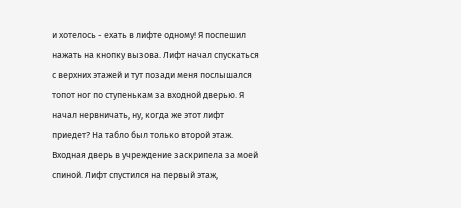и хотелось - ехать в лифте одному! Я поспешил нажать на кнопку вызова. Лифт начал спускаться с верхних этажей и тут позади меня послышался топот ног по ступенькам за входной дверью. Я начал нервничать, ну, когда же этот лифт приедет? На табло был только второй этаж. Входная дверь в учреждение заскрипела за моей спиной. Лифт спустился на первый этаж,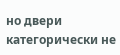но двери категорически не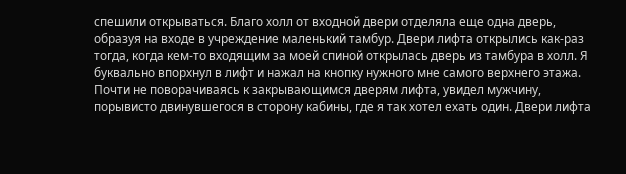спешили открываться. Благо холл от входной двери отделяла еще одна дверь, образуя на входе в учреждение маленький тамбур. Двери лифта открылись как-раз тогда, когда кем-то входящим за моей спиной открылась дверь из тамбура в холл. Я буквально впорхнул в лифт и нажал на кнопку нужного мне самого верхнего этажа. Почти не поворачиваясь к закрывающимся дверям лифта, увидел мужчину, порывисто двинувшегося в сторону кабины, где я так хотел ехать один. Двери лифта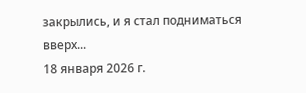закрылись, и я стал подниматься вверх...
18 января 2026 г.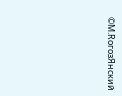©М.RогозЯнский